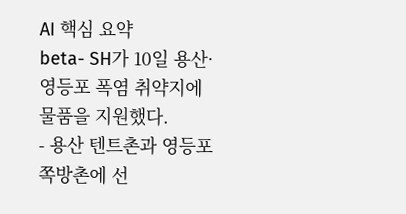AI 핵심 요약
beta- SH가 10일 용산·영등포 폭염 취약지에 물품을 지원했다.
- 용산 텐트촌과 영등포 쪽방촌에 선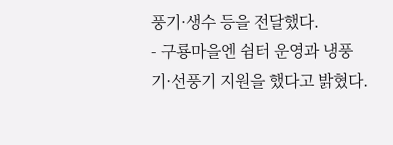풍기·생수 등을 전달했다.
- 구룡마을엔 쉼터 운영과 냉풍기·선풍기 지원을 했다고 밝혔다.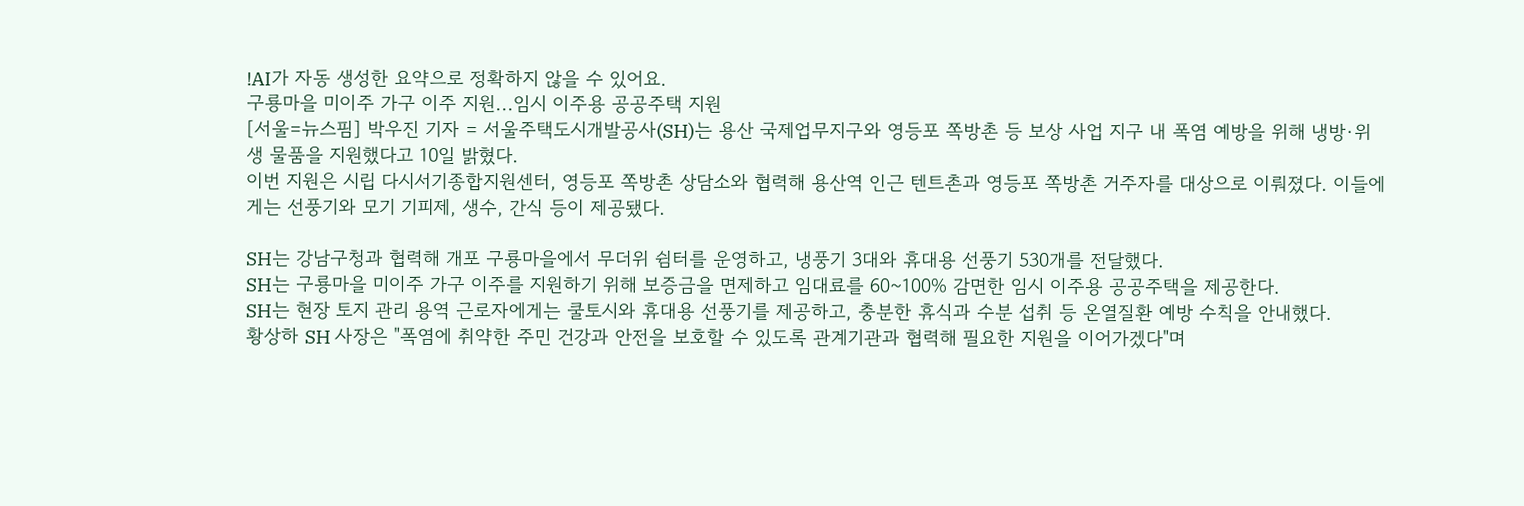!AI가 자동 생성한 요약으로 정확하지 않을 수 있어요.
구룡마을 미이주 가구 이주 지원...임시 이주용 공공주택 지원
[서울=뉴스핌] 박우진 기자 = 서울주택도시개발공사(SH)는 용산 국제업무지구와 영등포 쪽방촌 등 보상 사업 지구 내 폭염 예방을 위해 냉방·위생 물품을 지원했다고 10일 밝혔다.
이번 지원은 시립 다시서기종합지원센터, 영등포 쪽방촌 상담소와 협력해 용산역 인근 텐트촌과 영등포 쪽방촌 거주자를 대상으로 이뤄졌다. 이들에게는 선풍기와 모기 기피제, 생수, 간식 등이 제공됐다.

SH는 강남구청과 협력해 개포 구룡마을에서 무더위 쉼터를 운영하고, 냉풍기 3대와 휴대용 선풍기 530개를 전달했다.
SH는 구룡마을 미이주 가구 이주를 지원하기 위해 보증금을 면제하고 임대료를 60~100% 감면한 임시 이주용 공공주택을 제공한다.
SH는 현장 토지 관리 용역 근로자에게는 쿨토시와 휴대용 선풍기를 제공하고, 충분한 휴식과 수분 섭취 등 온열질환 예방 수칙을 안내했다.
황상하 SH 사장은 "폭염에 취약한 주민 건강과 안전을 보호할 수 있도록 관계기관과 협력해 필요한 지원을 이어가겠다"며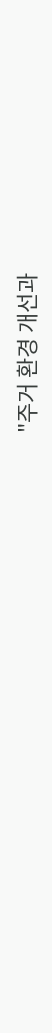"주거 환경 개선과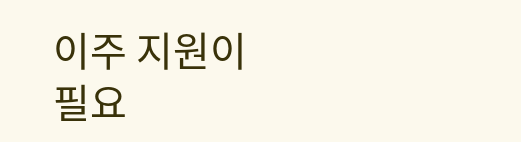이주 지원이 필요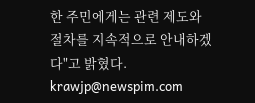한 주민에게는 관련 제도와 절차를 지속적으로 안내하겠다"고 밝혔다.
krawjp@newspim.com